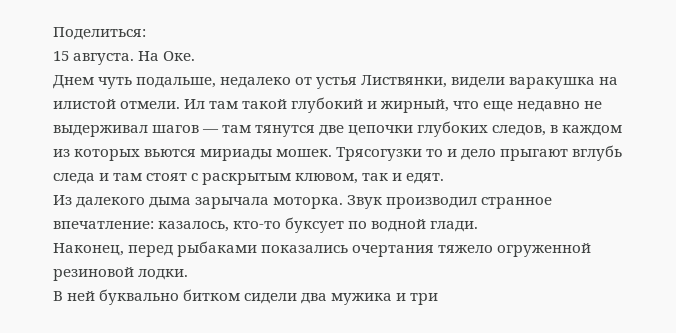Поделиться:
15 августа. На Оке.
Днем чуть подальше, недалеко от устья Листвянки, видели варакушка на илистой отмели. Ил там такой глубокий и жирный, что еще недавно не выдерживал шагов — там тянутся две цепочки глубоких следов, в каждом из которых вьются мириады мошек. Трясогузки то и дело прыгают вглубь следа и там стоят с раскрытым клювом, так и едят.
Из далекого дыма зарычала моторка. Звук производил странное впечатление: казалось, кто-то буксует по водной глади.
Наконец, перед рыбаками показались очертания тяжело огруженной резиновой лодки.
В ней буквально битком сидели два мужика и три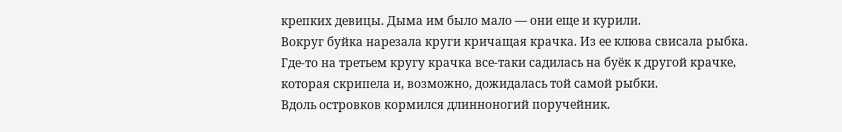крепких девицы. Дыма им было мало — они еще и курили.
Вокруг буйка нарезала круги кричащая крачка. Из ее клюва свисала рыбка.
Где-то на третьем кругу крачка все-таки садилась на буёк к другой крачке, которая скрипела и, возможно, дожидалась той самой рыбки.
Вдоль островков кормился длинноногий поручейник.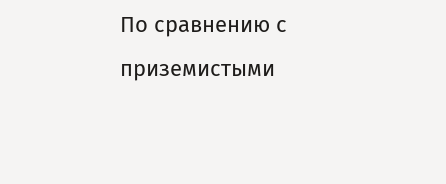По сравнению с приземистыми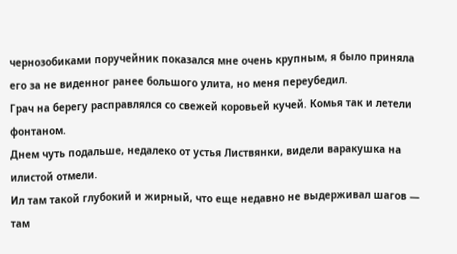чернозобиками поручейник показался мне очень крупным, я было приняла его за не виденног ранее большого улита, но меня переубедил.
Грач на берегу расправлялся со свежей коровьей кучей. Комья так и летели фонтаном.
Днем чуть подальше, недалеко от устья Листвянки, видели варакушка на илистой отмели.
Ил там такой глубокий и жирный, что еще недавно не выдерживал шагов — там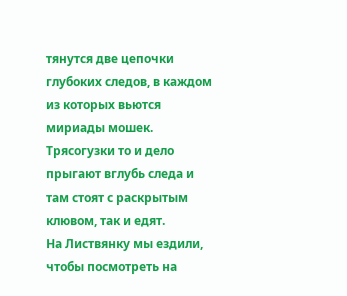тянутся две цепочки глубоких следов, в каждом из которых вьются мириады мошек. Трясогузки то и дело прыгают вглубь следа и там стоят с раскрытым клювом, так и едят.
На Листвянку мы ездили, чтобы посмотреть на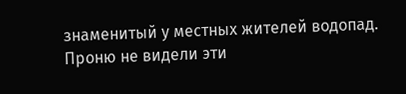знаменитый у местных жителей водопад. Проню не видели эти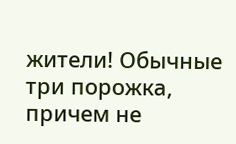жители! Обычные три порожка, причем не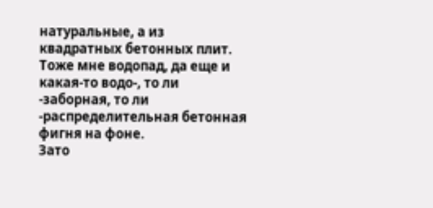натуральные, а из квадратных бетонных плит. Тоже мне водопад, да еще и какая-то водо-, то ли -заборная, то ли -распределительная бетонная фигня на фоне.
Зато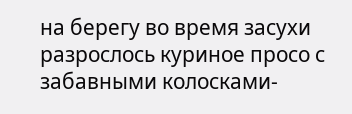на берегу во время засухи разрослось куриное просо с забавными колосками-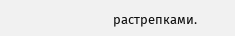растрепками.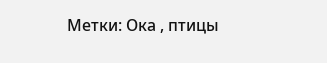Метки: Ока , птицы